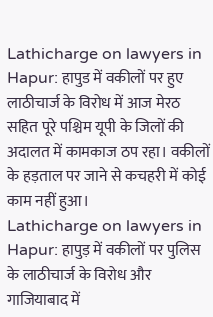Lathicharge on lawyers in Hapur: हापुड में वकीलों पर हुए लाठीचार्ज के विरोध में आज मेरठ सहित पूरे पश्चिम यूपी के जिलों की अदालत में कामकाज ठप रहा। वकीलों के हड़ताल पर जाने से कचहरी में कोई काम नहीं हुआ।
Lathicharge on lawyers in Hapur: हापुड़ में वकीलों पर पुलिस के लाठीचार्ज के विरोध और गाजियाबाद में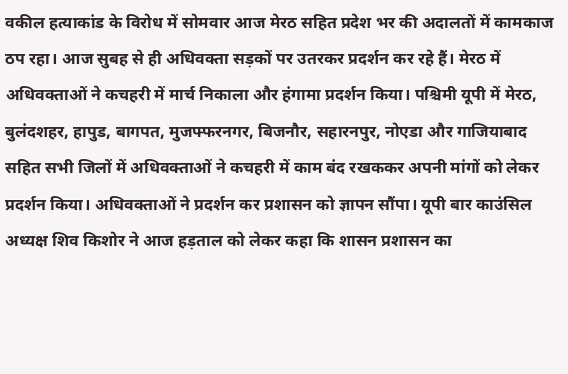वकील हत्याकांड के विरोध में सोमवार आज मेरठ सहित प्रदेश भर की अदालतों में कामकाज ठप रहा। आज सुबह से ही अधिवक्ता सड़कों पर उतरकर प्रदर्शन कर रहे हैं। मेरठ में अधिवक्ताओं ने कचहरी में मार्च निकाला और हंगामा प्रदर्शन किया। पश्चिमी यूपी में मेरठ, बुलंदशहर, हापुड, बागपत, मुजफ्फरनगर, बिजनौर, सहारनपुर, नोएडा और गाजियाबाद सहित सभी जिलों में अधिवक्ताओं ने कचहरी में काम बंद रखककर अपनी मांगों को लेकर प्रदर्शन किया। अधिवक्ताओं ने प्रदर्शन कर प्रशासन को ज्ञापन सौंपा। यूपी बार काउंसिल अध्यक्ष शिव किशोर ने आज हड़ताल को लेकर कहा कि शासन प्रशासन का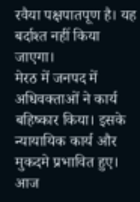रवैया पक्षपातपूण है। यह बर्दाश्त नहीं किया जाएगा।
मेरठ में जनपद में अधिवक्ताओं ने कार्य बहिष्कार किया। इसके न्यायायिक कार्य और मुकदमे प्रभावित हुए। आज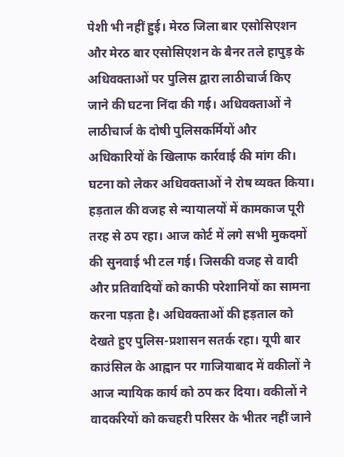पेशी भी नहीं हुई। मेरठ जिला बार एसोसिएशन और मेरठ बार एसोसिएशन के बैनर तले हापुड़ के अधिवक्ताओं पर पुलिस द्वारा लाठीचार्ज किए जाने की घटना निंदा की गई। अधिवक्ताओं ने लाठीचार्ज के दोषी पुलिसकर्मियों और अधिकारियों के खिलाफ कार्रवाई की मांग की। घटना को लेकर अधिवक्ताओं ने रोष व्यक्त किया।
हड़ताल की वजह से न्यायालयों में कामकाज पूरी तरह से ठप रहा। आज कोर्ट में लगे सभी मुकदमों की सुनवाई भी टल गई। जिसकी वजह से वादी और प्रतिवादियों को काफी परेशानियों का सामना करना पड़ता है। अधिवक्ताओं की हड़ताल को देखते हुए पुलिस-प्रशासन सतर्क रहा। यूपी बार काउंसिल के आह्वान पर गाजियाबाद में वकीलों ने आज न्यायिक कार्य को ठप कर दिया। वकीलों ने वादकरियों को कचहरी परिसर के भीतर नहीं जाने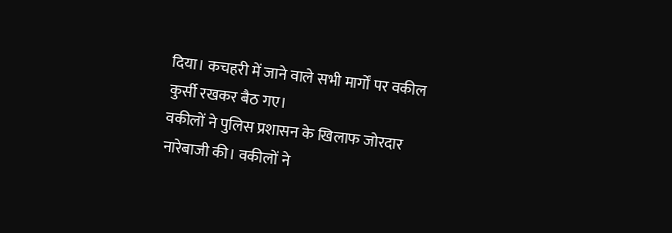दिया। कचहरी में जाने वाले सभी मार्गों पर वकील कुर्सी रखकर बैठ गए।
वकीलों ने पुलिस प्रशासन के खिलाफ जोरदार नारेबाजी की। वकीलों ने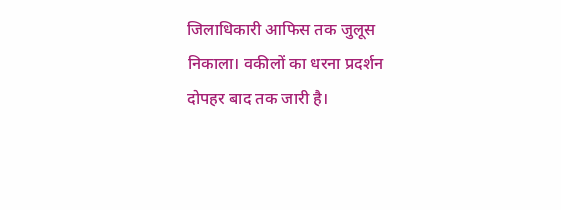जिलाधिकारी आफिस तक जुलूस निकाला। वकीलों का धरना प्रदर्शन दोपहर बाद तक जारी है।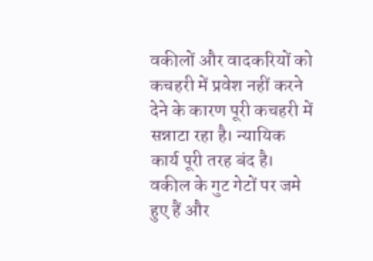वकीलों और वादकरियों को कचहरी में प्रवेश नहीं करने देने के कारण पूरी कचहरी में सन्नाटा रहा है। न्यायिक कार्य पूरी तरह बंद है। वकील के गुट गेटों पर जमे हुए हैं और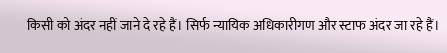किसी को अंदर नहीं जाने दे रहे हैं। सिर्फ न्यायिक अधिकारीगण और स्टाफ अंदर जा रहे हैं।